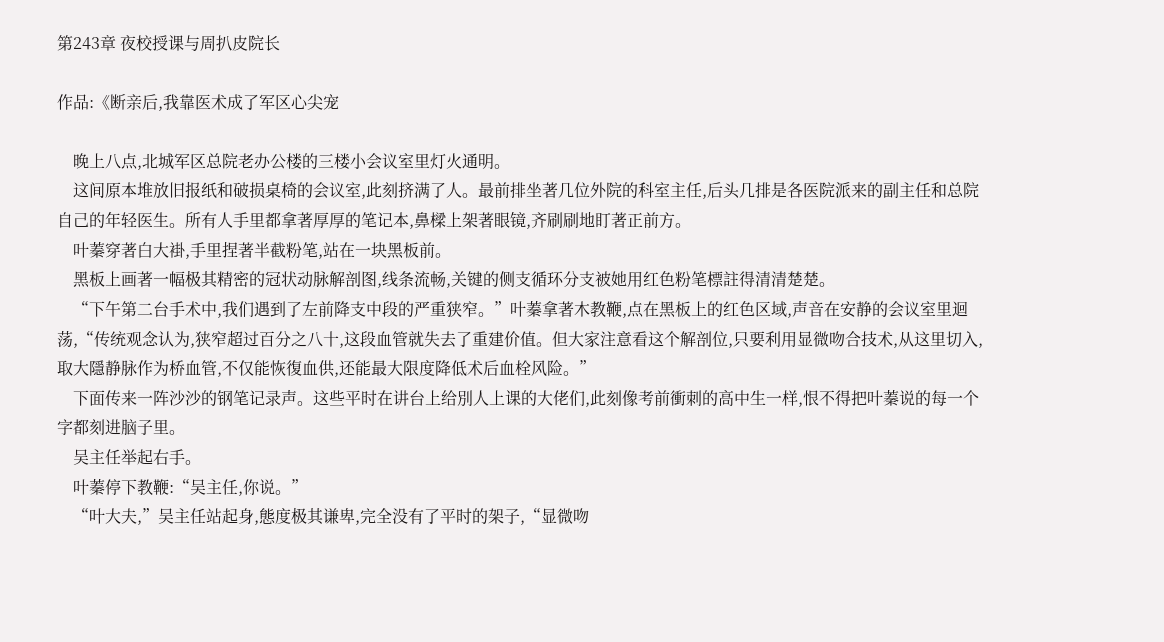第243章 夜校授课与周扒皮院长

作品:《断亲后,我靠医术成了军区心尖宠

    晚上八点,北城军区总院老办公楼的三楼小会议室里灯火通明。
    这间原本堆放旧报纸和破损桌椅的会议室,此刻挤满了人。最前排坐著几位外院的科室主任,后头几排是各医院派来的副主任和总院自己的年轻医生。所有人手里都拿著厚厚的笔记本,鼻樑上架著眼镜,齐刷刷地盯著正前方。
    叶蓁穿著白大褂,手里捏著半截粉笔,站在一块黑板前。
    黑板上画著一幅极其精密的冠状动脉解剖图,线条流畅,关键的侧支循环分支被她用红色粉笔標註得清清楚楚。
    “下午第二台手术中,我们遇到了左前降支中段的严重狭窄。”叶蓁拿著木教鞭,点在黑板上的红色区域,声音在安静的会议室里迴荡,“传统观念认为,狭窄超过百分之八十,这段血管就失去了重建价值。但大家注意看这个解剖位,只要利用显微吻合技术,从这里切入,取大隱静脉作为桥血管,不仅能恢復血供,还能最大限度降低术后血栓风险。”
    下面传来一阵沙沙的钢笔记录声。这些平时在讲台上给別人上课的大佬们,此刻像考前衝刺的高中生一样,恨不得把叶蓁说的每一个字都刻进脑子里。
    吴主任举起右手。
    叶蓁停下教鞭:“吴主任,你说。”
    “叶大夫,”吴主任站起身,態度极其谦卑,完全没有了平时的架子,“显微吻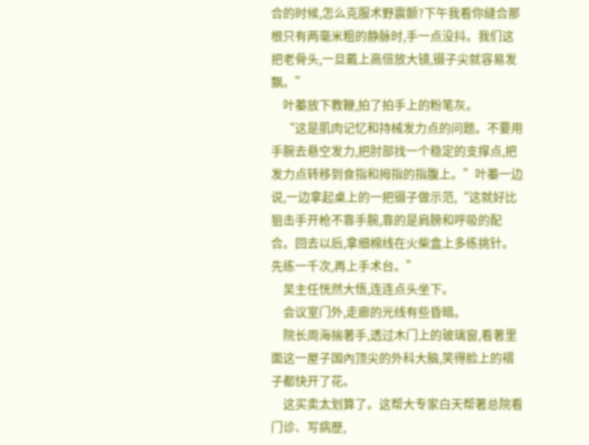合的时候,怎么克服术野震颤?下午我看你缝合那根只有两毫米粗的静脉时,手一点没抖。我们这把老骨头,一旦戴上高倍放大镜,镊子尖就容易发飘。”
    叶蓁放下教鞭,拍了拍手上的粉笔灰。
    “这是肌肉记忆和持械发力点的问题。不要用手腕去悬空发力,把肘部找一个稳定的支撑点,把发力点转移到食指和拇指的指腹上。”叶蓁一边说,一边拿起桌上的一把镊子做示范,“这就好比狙击手开枪不靠手腕,靠的是肩膀和呼吸的配合。回去以后,拿细棉线在火柴盒上多练挑针。先练一千次,再上手术台。”
    吴主任恍然大悟,连连点头坐下。
    会议室门外,走廊的光线有些昏暗。
    院长周海揣著手,透过木门上的玻璃窗,看著里面这一屋子国內顶尖的外科大脑,笑得脸上的褶子都快开了花。
    这买卖太划算了。这帮大专家白天帮著总院看门诊、写病歷,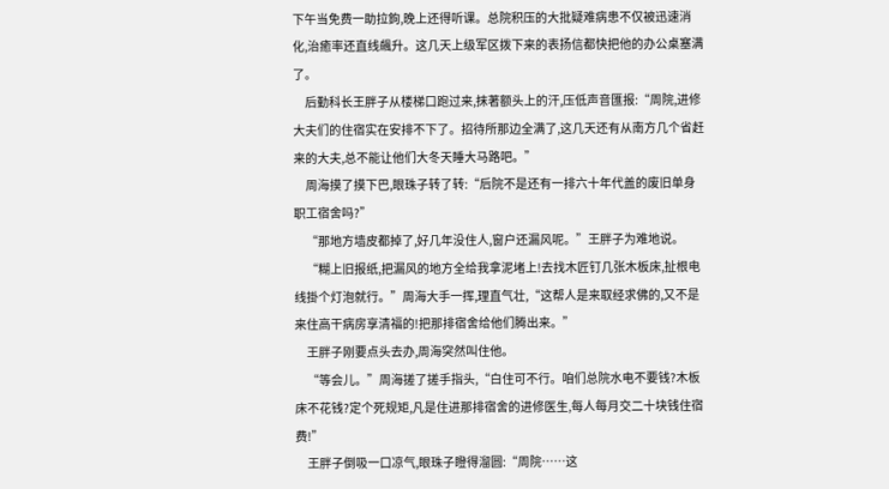下午当免费一助拉鉤,晚上还得听课。总院积压的大批疑难病患不仅被迅速消化,治癒率还直线飆升。这几天上级军区拨下来的表扬信都快把他的办公桌塞满了。
    后勤科长王胖子从楼梯口跑过来,抹著额头上的汗,压低声音匯报:“周院,进修大夫们的住宿实在安排不下了。招待所那边全满了,这几天还有从南方几个省赶来的大夫,总不能让他们大冬天睡大马路吧。”
    周海摸了摸下巴,眼珠子转了转:“后院不是还有一排六十年代盖的废旧单身职工宿舍吗?”
    “那地方墙皮都掉了,好几年没住人,窗户还漏风呢。”王胖子为难地说。
    “糊上旧报纸,把漏风的地方全给我拿泥堵上!去找木匠钉几张木板床,扯根电线掛个灯泡就行。”周海大手一挥,理直气壮,“这帮人是来取经求佛的,又不是来住高干病房享清福的!把那排宿舍给他们腾出来。”
    王胖子刚要点头去办,周海突然叫住他。
    “等会儿。”周海搓了搓手指头,“白住可不行。咱们总院水电不要钱?木板床不花钱?定个死规矩,凡是住进那排宿舍的进修医生,每人每月交二十块钱住宿费!”
    王胖子倒吸一口凉气,眼珠子瞪得溜圆:“周院……这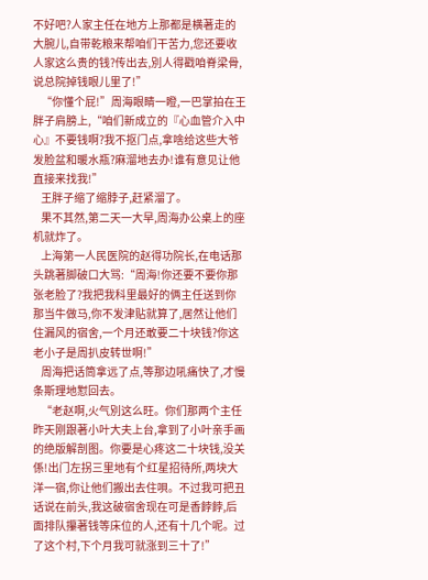不好吧?人家主任在地方上那都是横著走的大腕儿,自带乾粮来帮咱们干苦力,您还要收人家这么贵的钱?传出去,別人得戳咱脊梁骨,说总院掉钱眼儿里了!”
    “你懂个屁!”周海眼睛一瞪,一巴掌拍在王胖子肩膀上,“咱们新成立的『心血管介入中心』不要钱啊?我不抠门点,拿啥给这些大爷发脸盆和暖水瓶?麻溜地去办!谁有意见让他直接来找我!”
    王胖子缩了缩脖子,赶紧溜了。
    果不其然,第二天一大早,周海办公桌上的座机就炸了。
    上海第一人民医院的赵得功院长,在电话那头跳著脚破口大骂:“周海!你还要不要你那张老脸了?我把我科里最好的俩主任送到你那当牛做马,你不发津贴就算了,居然让他们住漏风的宿舍,一个月还敢要二十块钱?你这老小子是周扒皮转世啊!”
    周海把话筒拿远了点,等那边吼痛快了,才慢条斯理地懟回去。
    “老赵啊,火气別这么旺。你们那两个主任昨天刚跟著小叶大夫上台,拿到了小叶亲手画的绝版解剖图。你要是心疼这二十块钱,没关係!出门左拐三里地有个红星招待所,两块大洋一宿,你让他们搬出去住唄。不过我可把丑话说在前头,我这破宿舍现在可是香餑餑,后面排队攥著钱等床位的人,还有十几个呢。过了这个村,下个月我可就涨到三十了!”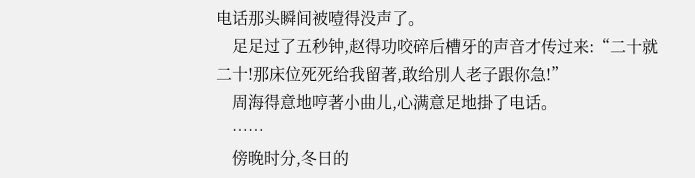电话那头瞬间被噎得没声了。
    足足过了五秒钟,赵得功咬碎后槽牙的声音才传过来:“二十就二十!那床位死死给我留著,敢给別人老子跟你急!”
    周海得意地哼著小曲儿,心满意足地掛了电话。
    ……
    傍晚时分,冬日的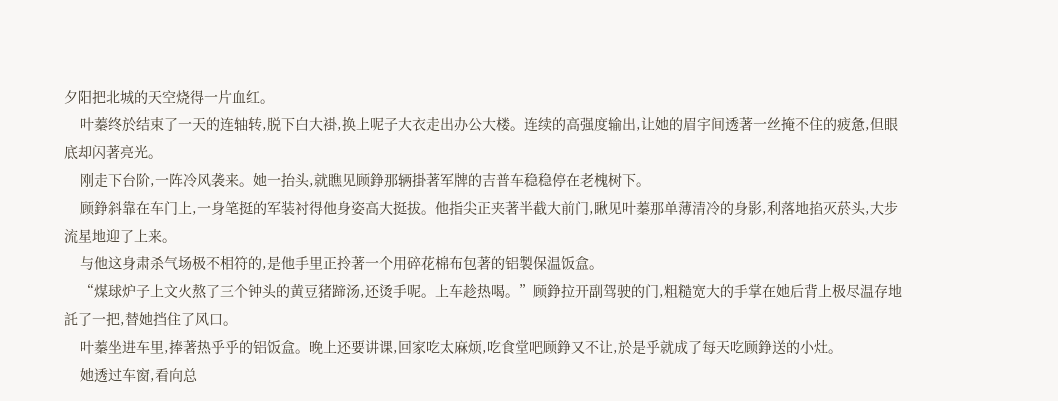夕阳把北城的天空烧得一片血红。
    叶蓁终於结束了一天的连轴转,脱下白大褂,换上呢子大衣走出办公大楼。连续的高强度输出,让她的眉宇间透著一丝掩不住的疲惫,但眼底却闪著亮光。
    刚走下台阶,一阵冷风袭来。她一抬头,就瞧见顾錚那辆掛著军牌的吉普车稳稳停在老槐树下。
    顾錚斜靠在车门上,一身笔挺的军装衬得他身姿高大挺拔。他指尖正夹著半截大前门,瞅见叶蓁那单薄清冷的身影,利落地掐灭菸头,大步流星地迎了上来。
    与他这身肃杀气场极不相符的,是他手里正拎著一个用碎花棉布包著的铝製保温饭盒。
    “煤球炉子上文火熬了三个钟头的黄豆猪蹄汤,还烫手呢。上车趁热喝。”顾錚拉开副驾驶的门,粗糙宽大的手掌在她后背上极尽温存地託了一把,替她挡住了风口。
    叶蓁坐进车里,捧著热乎乎的铝饭盒。晚上还要讲课,回家吃太麻烦,吃食堂吧顾錚又不让,於是乎就成了每天吃顾錚送的小灶。
    她透过车窗,看向总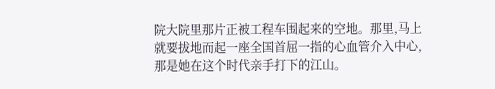院大院里那片正被工程车围起来的空地。那里,马上就要拔地而起一座全国首屈一指的心血管介入中心,那是她在这个时代亲手打下的江山。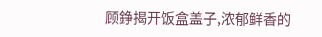顾錚揭开饭盒盖子,浓郁鲜香的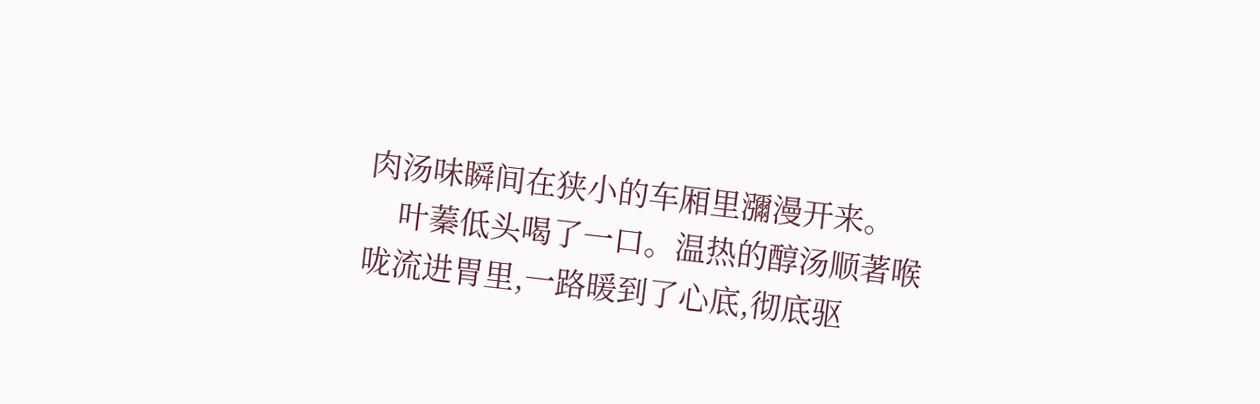肉汤味瞬间在狭小的车厢里瀰漫开来。
    叶蓁低头喝了一口。温热的醇汤顺著喉咙流进胃里,一路暖到了心底,彻底驱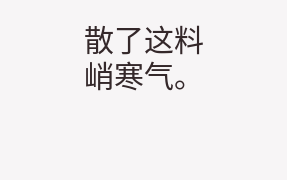散了这料峭寒气。